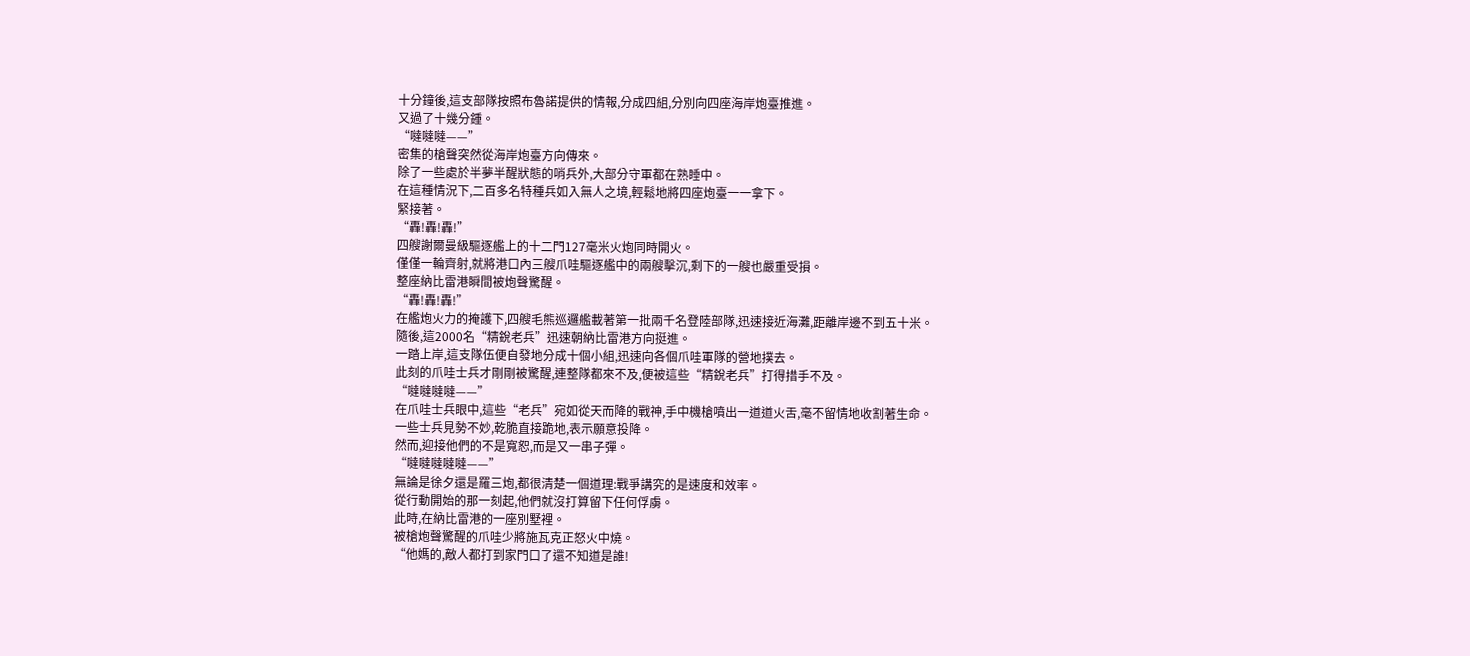十分鐘後,這支部隊按照布魯諾提供的情報,分成四組,分別向四座海岸炮臺推進。
又過了十幾分鍾。
“噠噠噠——”
密集的槍聲突然從海岸炮臺方向傳來。
除了一些處於半夢半醒狀態的哨兵外,大部分守軍都在熟睡中。
在這種情況下,二百多名特種兵如入無人之境,輕鬆地將四座炮臺一一拿下。
緊接著。
“轟!轟!轟!”
四艘謝爾曼級驅逐艦上的十二門127毫米火炮同時開火。
僅僅一輪齊射,就將港口內三艘爪哇驅逐艦中的兩艘擊沉,剩下的一艘也嚴重受損。
整座納比雷港瞬間被炮聲驚醒。
“轟!轟!轟!”
在艦炮火力的掩護下,四艘毛熊巡邏艦載著第一批兩千名登陸部隊,迅速接近海灘,距離岸邊不到五十米。
隨後,這2000名“精銳老兵”迅速朝納比雷港方向挺進。
一踏上岸,這支隊伍便自發地分成十個小組,迅速向各個爪哇軍隊的營地撲去。
此刻的爪哇士兵才剛剛被驚醒,連整隊都來不及,便被這些“精銳老兵”打得措手不及。
“噠噠噠噠——”
在爪哇士兵眼中,這些“老兵”宛如從天而降的戰神,手中機槍噴出一道道火舌,毫不留情地收割著生命。
一些士兵見勢不妙,乾脆直接跪地,表示願意投降。
然而,迎接他們的不是寬恕,而是又一串子彈。
“噠噠噠噠噠——”
無論是徐夕還是羅三炮,都很清楚一個道理:戰爭講究的是速度和效率。
從行動開始的那一刻起,他們就沒打算留下任何俘虜。
此時,在納比雷港的一座別墅裡。
被槍炮聲驚醒的爪哇少將施瓦克正怒火中燒。
“他媽的,敵人都打到家門口了還不知道是誰!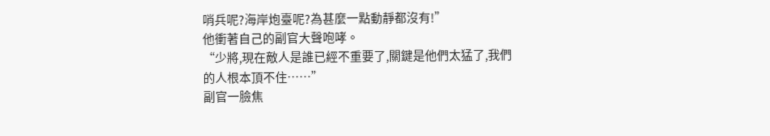哨兵呢?海岸炮臺呢?為甚麼一點動靜都沒有!”
他衝著自己的副官大聲咆哮。
“少將,現在敵人是誰已經不重要了,關鍵是他們太猛了,我們的人根本頂不住……”
副官一臉焦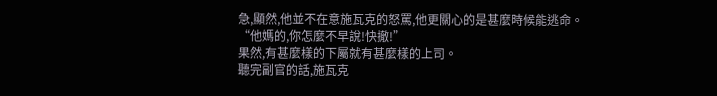急,顯然,他並不在意施瓦克的怒罵,他更關心的是甚麼時候能逃命。
“他媽的,你怎麼不早說!快撤!”
果然,有甚麼樣的下屬就有甚麼樣的上司。
聽完副官的話,施瓦克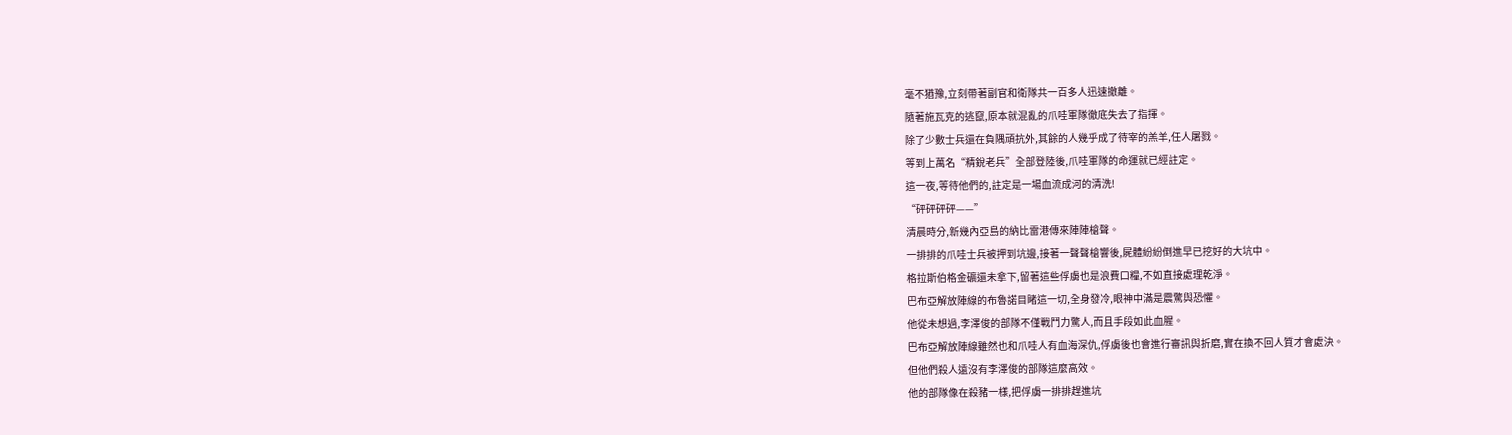毫不猶豫,立刻帶著副官和衛隊共一百多人迅速撤離。
隨著施瓦克的逃竄,原本就混亂的爪哇軍隊徹底失去了指揮。
除了少數士兵還在負隅頑抗外,其餘的人幾乎成了待宰的羔羊,任人屠戮。
等到上萬名“精銳老兵”全部登陸後,爪哇軍隊的命運就已經註定。
這一夜,等待他們的,註定是一場血流成河的清洗!
“砰砰砰砰——”
清晨時分,新幾內亞島的納比雷港傳來陣陣槍聲。
一排排的爪哇士兵被押到坑邊,接著一聲聲槍響後,屍體紛紛倒進早已挖好的大坑中。
格拉斯伯格金礦還未拿下,留著這些俘虜也是浪費口糧,不如直接處理乾淨。
巴布亞解放陣線的布魯諾目睹這一切,全身發冷,眼神中滿是震驚與恐懼。
他從未想過,李澤俊的部隊不僅戰鬥力驚人,而且手段如此血腥。
巴布亞解放陣線雖然也和爪哇人有血海深仇,俘虜後也會進行審訊與折磨,實在換不回人質才會處決。
但他們殺人遠沒有李澤俊的部隊這麼高效。
他的部隊像在殺豬一樣,把俘虜一排排趕進坑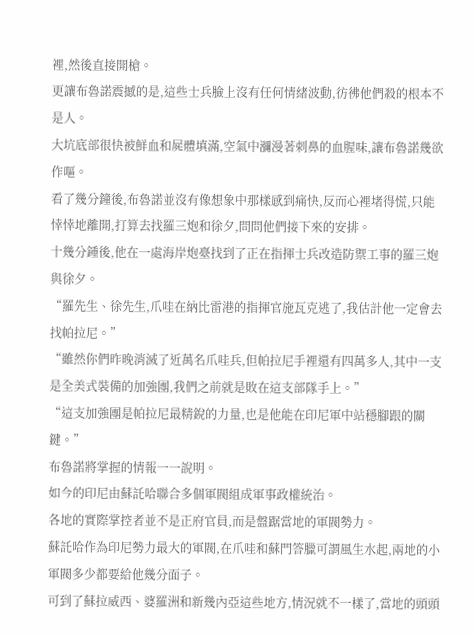裡,然後直接開槍。
更讓布魯諾震撼的是,這些士兵臉上沒有任何情緒波動,彷彿他們殺的根本不是人。
大坑底部很快被鮮血和屍體填滿,空氣中瀰漫著刺鼻的血腥味,讓布魯諾幾欲作嘔。
看了幾分鐘後,布魯諾並沒有像想象中那樣感到痛快,反而心裡堵得慌,只能悻悻地離開,打算去找羅三炮和徐夕,問問他們接下來的安排。
十幾分鍾後,他在一處海岸炮臺找到了正在指揮士兵改造防禦工事的羅三炮與徐夕。
“羅先生、徐先生,爪哇在納比雷港的指揮官施瓦克逃了,我估計他一定會去找帕拉尼。”
“雖然你們昨晚消滅了近萬名爪哇兵,但帕拉尼手裡還有四萬多人,其中一支是全美式裝備的加強團,我們之前就是敗在這支部隊手上。”
“這支加強團是帕拉尼最精銳的力量,也是他能在印尼軍中站穩腳跟的關鍵。”
布魯諾將掌握的情報一一說明。
如今的印尼由蘇託哈聯合多個軍閥組成軍事政權統治。
各地的實際掌控者並不是正府官員,而是盤踞當地的軍閥勢力。
蘇託哈作為印尼勢力最大的軍閥,在爪哇和蘇門答臘可謂風生水起,兩地的小軍閥多少都要給他幾分面子。
可到了蘇拉威西、婆羅洲和新幾內亞這些地方,情況就不一樣了,當地的頭頭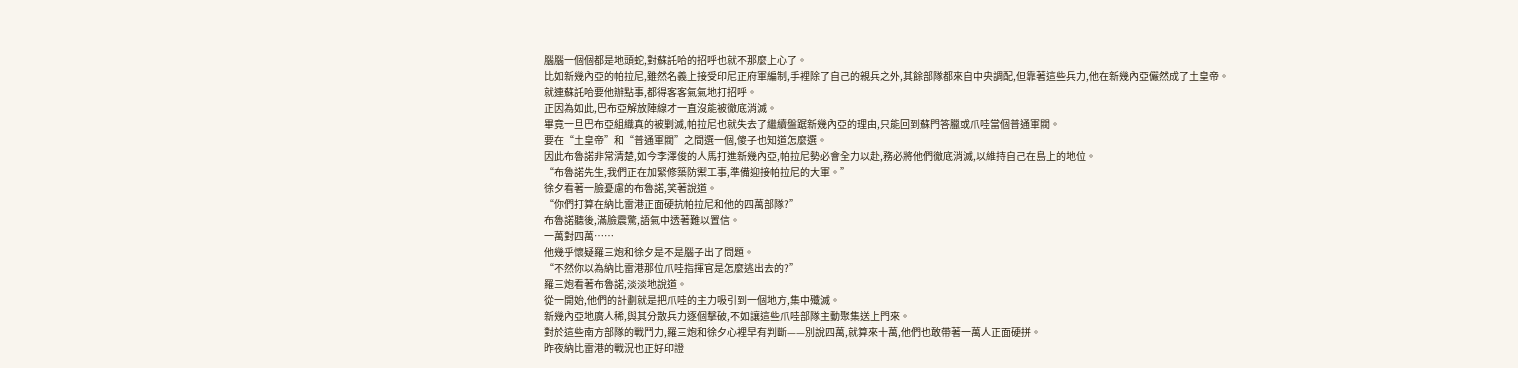腦腦一個個都是地頭蛇,對蘇託哈的招呼也就不那麼上心了。
比如新幾內亞的帕拉尼,雖然名義上接受印尼正府軍編制,手裡除了自己的親兵之外,其餘部隊都來自中央調配,但靠著這些兵力,他在新幾內亞儼然成了土皇帝。
就連蘇託哈要他辦點事,都得客客氣氣地打招呼。
正因為如此,巴布亞解放陣線才一直沒能被徹底消滅。
畢竟一旦巴布亞組織真的被剿滅,帕拉尼也就失去了繼續盤踞新幾內亞的理由,只能回到蘇門答臘或爪哇當個普通軍閥。
要在“土皇帝”和“普通軍閥”之間選一個,傻子也知道怎麼選。
因此布魯諾非常清楚,如今李澤俊的人馬打進新幾內亞,帕拉尼勢必會全力以赴,務必將他們徹底消滅,以維持自己在島上的地位。
“布魯諾先生,我們正在加緊修築防禦工事,準備迎接帕拉尼的大軍。”
徐夕看著一臉憂慮的布魯諾,笑著說道。
“你們打算在納比雷港正面硬抗帕拉尼和他的四萬部隊?”
布魯諾聽後,滿臉震驚,語氣中透著難以置信。
一萬對四萬……
他幾乎懷疑羅三炮和徐夕是不是腦子出了問題。
“不然你以為納比雷港那位爪哇指揮官是怎麼逃出去的?”
羅三炮看著布魯諾,淡淡地說道。
從一開始,他們的計劃就是把爪哇的主力吸引到一個地方,集中殲滅。
新幾內亞地廣人稀,與其分散兵力逐個擊破,不如讓這些爪哇部隊主動聚集送上門來。
對於這些南方部隊的戰鬥力,羅三炮和徐夕心裡早有判斷——別說四萬,就算來十萬,他們也敢帶著一萬人正面硬拼。
昨夜納比雷港的戰況也正好印證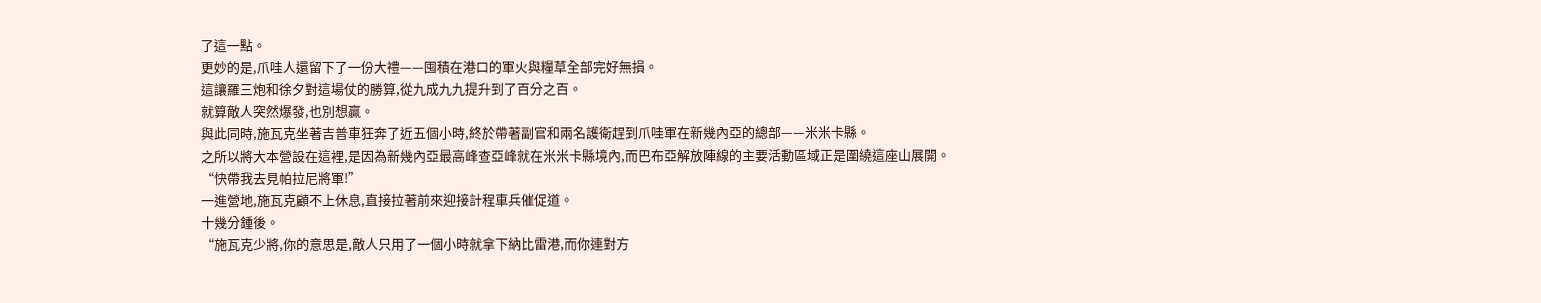了這一點。
更妙的是,爪哇人還留下了一份大禮——囤積在港口的軍火與糧草全部完好無損。
這讓羅三炮和徐夕對這場仗的勝算,從九成九九提升到了百分之百。
就算敵人突然爆發,也別想贏。
與此同時,施瓦克坐著吉普車狂奔了近五個小時,終於帶著副官和兩名護衛趕到爪哇軍在新幾內亞的總部——米米卡縣。
之所以將大本營設在這裡,是因為新幾內亞最高峰查亞峰就在米米卡縣境內,而巴布亞解放陣線的主要活動區域正是圍繞這座山展開。
“快帶我去見帕拉尼將軍!”
一進營地,施瓦克顧不上休息,直接拉著前來迎接計程車兵催促道。
十幾分鍾後。
“施瓦克少將,你的意思是,敵人只用了一個小時就拿下納比雷港,而你連對方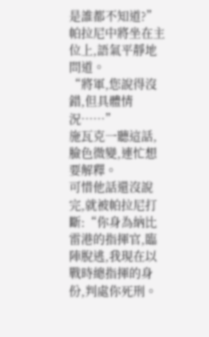是誰都不知道?”
帕拉尼中將坐在主位上,語氣平靜地問道。
“將軍,您說得沒錯,但具體情況……”
施瓦克一聽這話,臉色微變,連忙想要解釋。
可惜他話還沒說完,就被帕拉尼打斷:“你身為納比雷港的指揮官,臨陣脫逃,我現在以戰時總指揮的身份,判處你死刑。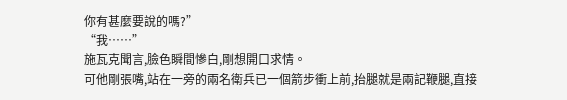你有甚麼要說的嗎?”
“我……”
施瓦克聞言,臉色瞬間慘白,剛想開口求情。
可他剛張嘴,站在一旁的兩名衛兵已一個箭步衝上前,抬腿就是兩記鞭腿,直接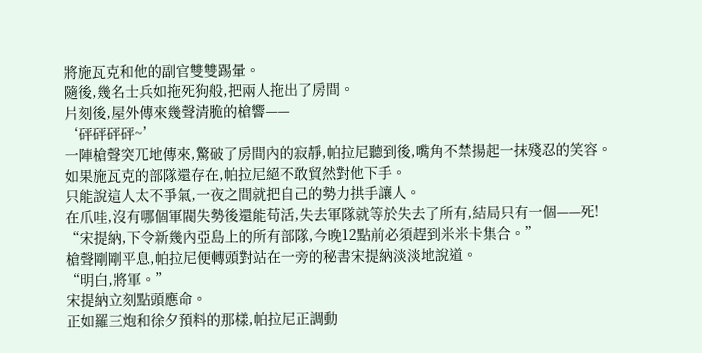將施瓦克和他的副官雙雙踢暈。
隨後,幾名士兵如拖死狗般,把兩人拖出了房間。
片刻後,屋外傳來幾聲清脆的槍響——
‘砰砰砰砰~’
一陣槍聲突兀地傳來,驚破了房間內的寂靜,帕拉尼聽到後,嘴角不禁揚起一抹殘忍的笑容。
如果施瓦克的部隊還存在,帕拉尼絕不敢貿然對他下手。
只能說這人太不爭氣,一夜之間就把自己的勢力拱手讓人。
在爪哇,沒有哪個軍閥失勢後還能苟活,失去軍隊就等於失去了所有,結局只有一個——死!
“宋提納,下令新幾內亞島上的所有部隊,今晚12點前必須趕到米米卡集合。”
槍聲剛剛平息,帕拉尼便轉頭對站在一旁的秘書宋提納淡淡地說道。
“明白,將軍。”
宋提納立刻點頭應命。
正如羅三炮和徐夕預料的那樣,帕拉尼正調動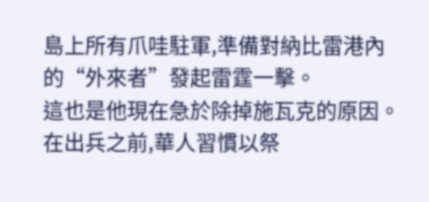島上所有爪哇駐軍,準備對納比雷港內的“外來者”發起雷霆一擊。
這也是他現在急於除掉施瓦克的原因。
在出兵之前,華人習慣以祭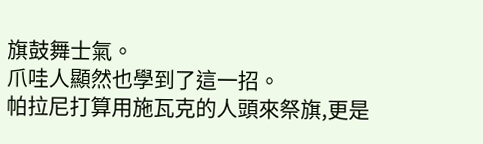旗鼓舞士氣。
爪哇人顯然也學到了這一招。
帕拉尼打算用施瓦克的人頭來祭旗,更是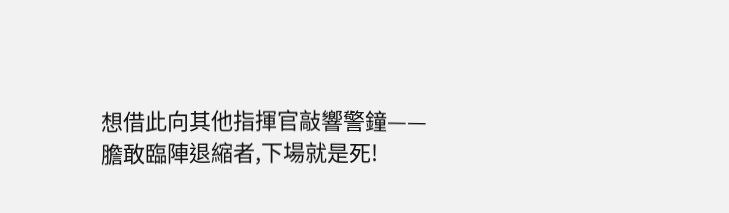想借此向其他指揮官敲響警鐘——
膽敢臨陣退縮者,下場就是死!